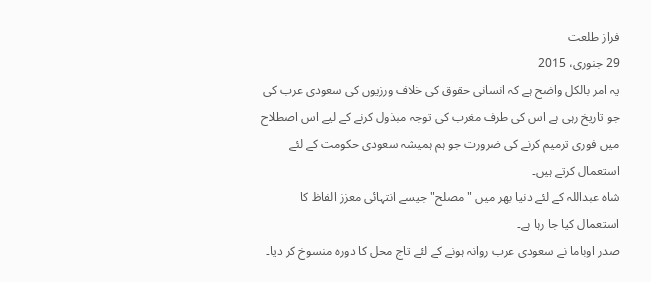فراز طلعت
29 جنوری، 2015
یہ امر بالکل واضح ہے کہ انسانی حقوق کی خلاف ورزیوں کی سعودی عرب کی جو تاریخ رہی ہے اس کی طرف مغرب کی توجہ مبذول کرنے کے لیے اس اصطلاح میں فوری ترمیم کرنے کی ضرورت جو ہم ہمیشہ سعودی حکومت کے لئے استعمال کرتے ہیں۔
شاہ عبداللہ کے لئے دنیا بھر میں "مصلح" جیسے انتہائی معزز الفاظ کا استعمال کیا جا رہا ہے۔
صدر اوباما نے سعودی عرب روانہ ہونے کے لئے تاج محل کا دورہ منسوخ کر دیا۔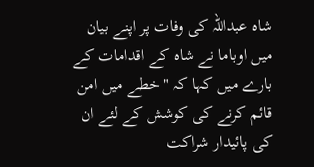شاہ عبداللہ کی وفات پر اپنے بیان میں اوباما نے شاہ کے اقدامات کے بارے میں کہا کہ "خطے میں امن قائم کرنے کی کوشش کے لئے ان کی پائیدار شراکت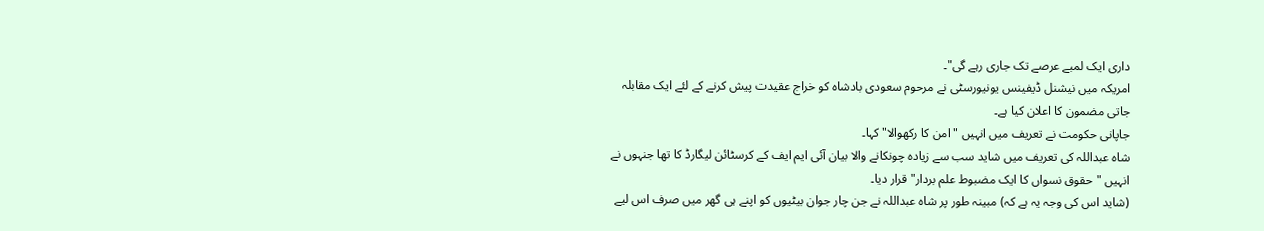داری ایک لمبے عرصے تک جاری رہے گی"۔
امریکہ میں نیشنل ڈیفینس یونیورسٹی نے مرحوم سعودی بادشاہ کو خراج عقیدت پیش کرنے کے لئے ایک مقابلہ جاتی مضمون کا اعلان کیا ہے۔
جاپانی حکومت نے تعریف میں انہیں "امن کا رکھوالا" کہا۔
شاہ عبداللہ کی تعریف میں شاید سب سے زیادہ چونکانے والا بیان آئی ایم ایف کے کرسٹائن لیگارڈ کا تھا جنہوں نے انہیں "حقوق نسواں کا ایک مضبوط علم بردار" قرار دیا۔
(شاید اس کی وجہ یہ ہے کہ) مبینہ طور پر شاہ عبداللہ نے جن چار جوان بیٹیوں کو اپنے ہی گھر میں صرف اس لیے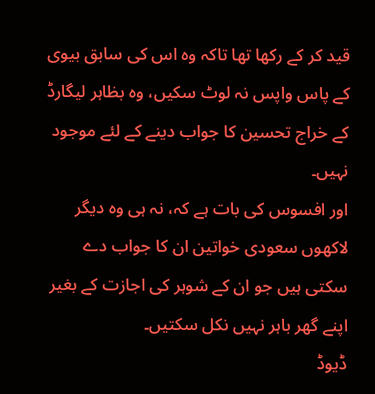قید کر کے رکھا تھا تاکہ وہ اس کی سابق بیوی کے پاس واپس نہ لوٹ سکیں، وہ بظاہر لیگارڈ کے خراج تحسین کا جواب دینے کے لئے موجود نہیں۔
اور افسوس کی بات ہے کہ، نہ ہی وہ دیگر لاکھوں سعودی خواتین ان کا جواب دے سکتی ہیں جو ان کے شوہر کی اجازت کے بغیر اپنے گھر باہر نہیں نکل سکتیں۔
ڈیوڈ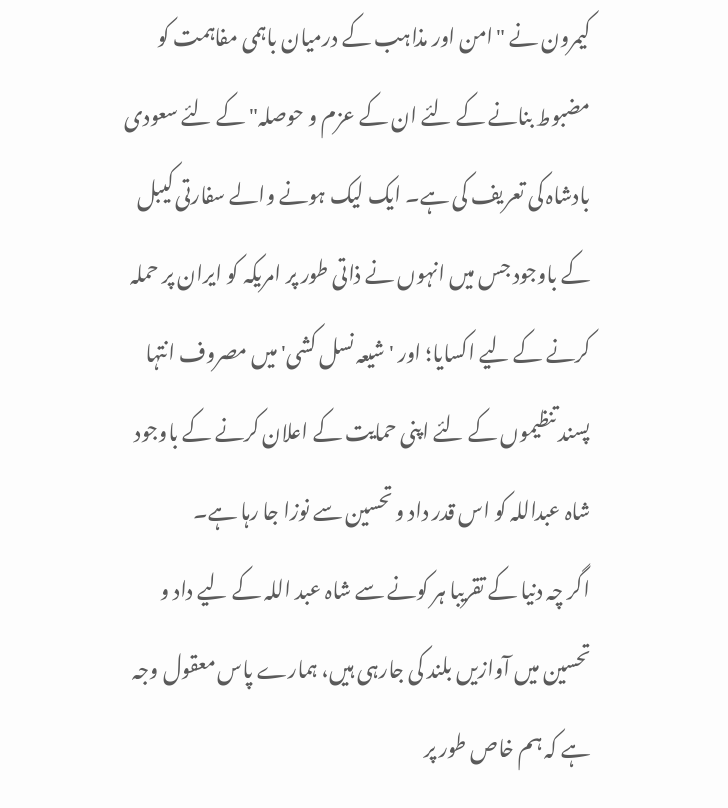کیمرون نے "امن اور مذاہب کے درمیان باہمی مفاہمت کو مضبوط بنانے کے لئے ان کے عزم و حوصلہ" کے لئے سعودی بادشاہ کی تعریف کی ہے۔ ایک لیک ہونے والے سفارتی کیبل کے باوجود جس میں انہوں نے ذاتی طور پر امریکہ کو ایران پر حملہ کرنے کے لیے اکسایا؛ اور 'شیعہ نسل کشی' میں مصروف انتہا پسند تنظیموں کے لئے اپنی حمایت کے اعلان کرنے کے باوجود شاہ عبداللہ کو اس قدر داد و تحسین سے نوزا جا رہا ہے۔
اگر چہ دنیا کے تقریبا ہر کونے سے شاہ عبد اللہ کے لیے داد و تحسین میں آوازیں بلند کی جارہی ہیں، ہمارے پاس معقول وجہ ہے کہ ہم خاص طور پر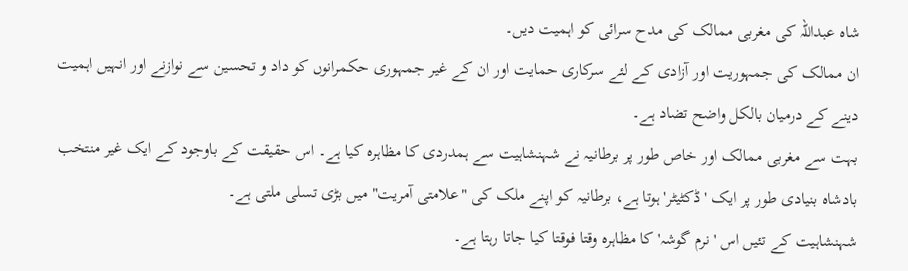شاہ عبداللہ کی مغربی ممالک کی مدح سرائی کو اہمیت دیں۔
ان ممالک کی جمہوریت اور آزادی کے لئے سرکاری حمایت اور ان کے غیر جمہوری حکمرانوں کو داد و تحسین سے نوازنے اور انہیں اہمیت دینے کے درمیان بالکل واضح تضاد ہے۔
بہت سے مغربی ممالک اور خاص طور پر برطانیہ نے شہنشاہیت سے ہمدردی کا مظاہرہ کیا ہے۔ اس حقیقت کے باوجود کے ایک غیر منتخب بادشاہ بنیادی طور پر ایک 'ڈکٹیٹر' ہوتا ہے، برطانیہ کو اپنے ملک کی "علامتی آمریت" میں بڑی تسلی ملتی ہے۔
شہنشاہیت کے تئیں اس 'نرم گوشہ' کا مظاہرہ وقتا فوقتا کیا جاتا رہتا ہے۔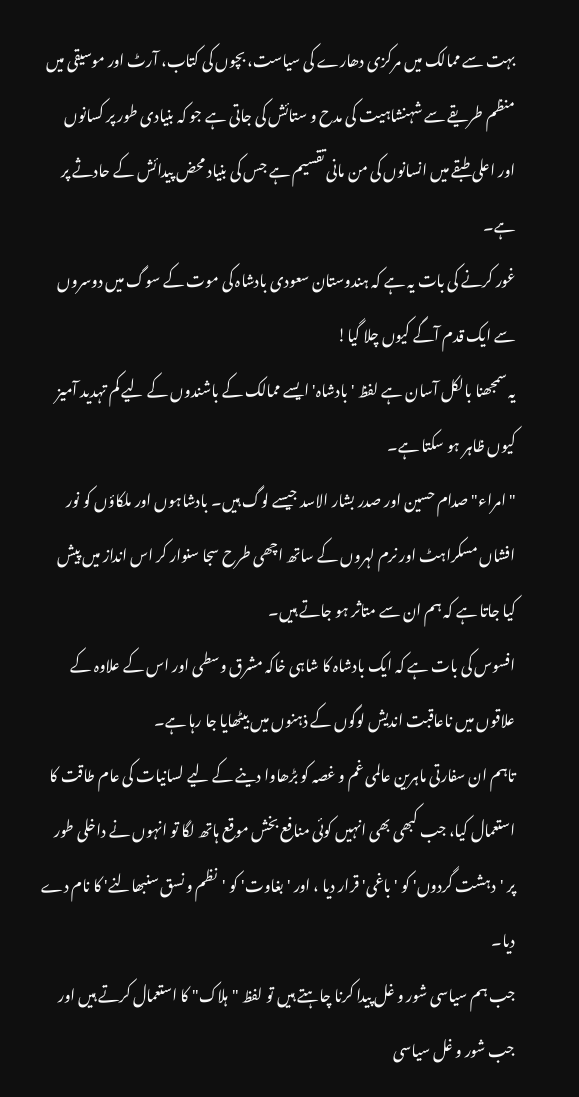بہت سے ممالک میں مرکزی دھارے کی سیاست، بچوں کی کتاب، آرٹ اور موسیقی میں منظم طریقے سے شہنشاہیت کی مدح و ستائش کی جاتی ہے جو کہ بنیادی طور پر کسانوں اور اعلی طبقے میں انسانوں کی من مانی تقسیم ہے جس کی بنیاد محض پیدائش کے حادثے پر ہے۔
غور کرنے کی بات یہ ہے کہ ہندوستان سعودی بادشاہ کی موت کے سوگ میں دوسروں سے ایک قدم آگے کیوں چلا گیا!
یہ سمجھنا بالکل آسان ہے لفظ 'بادشاہ' ایسے ممالک کے باشندوں کے لیے کم تہدید آمیز کیوں ظاہر ہو سکتا ہے۔
"امراء" صدام حسین اور صدر بشار الاسد جیسے لوگ ہیں۔ بادشاہوں اور ملکاؤں کو نور افشاں مسکراہٹ اور نرم لہروں کے ساتھ اچھی طرح سجا سنوار کر اس انداز میں پیش کیا جاتا ہے کہ ہم ان سے متاثر ہو جاتے ہیں۔
افسوس کی بات ہے کہ ایک بادشاہ کا شاہی خاکہ مشرق وسطی اور اس کے علاوہ کے علاقوں میں ناعاقبت اندیش لوگوں کے ذہنوں میں بیٹھایا جا رہا ہے۔
تاہم ان سفارتی ماہرین عالمی غم و غصہ کو بڑھاوا دینے کے لیے لسانیات کی عام طاقت کا استعمال کیا، جب کبھی بھی انہیں کوئی منافع بخش موقع ہاتھ لگا تو انہوں نے داخلی طور پر 'دہشت گردوں' کو 'باغی' قرار دیا ، اور 'بغاوت' کو 'نظم و نسق سنبھالنے' کا نام دے دیا۔
جب ہم سیاسی شور و غل پیدا کرنا چاہتے ہیں تو لفظ "ہلاک" کا استعمال کرتے ہیں اور جب شور و غل سیاسی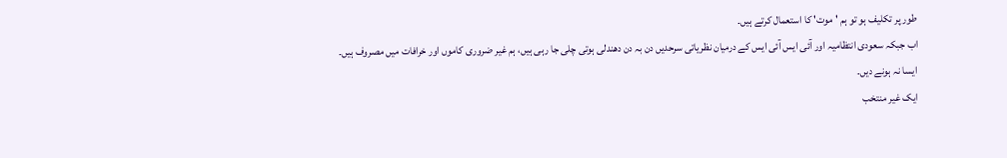طور پر تکلیف ہو تو ہم 'موت' کا استعمال کرتے ہیں۔
اب جبکہ سعودی انتظامیہ اور آئی ایس آئی ایس کے درمیان نظریاتی سرحدیں دن بہ دن دھندلی ہوتی چلی جا رہی ہیں، ہم غیر ضروری کاموں اور خرافات میں مصروف ہیں۔
ایسا نہ ہونے دیں۔
ایک غیر منتخب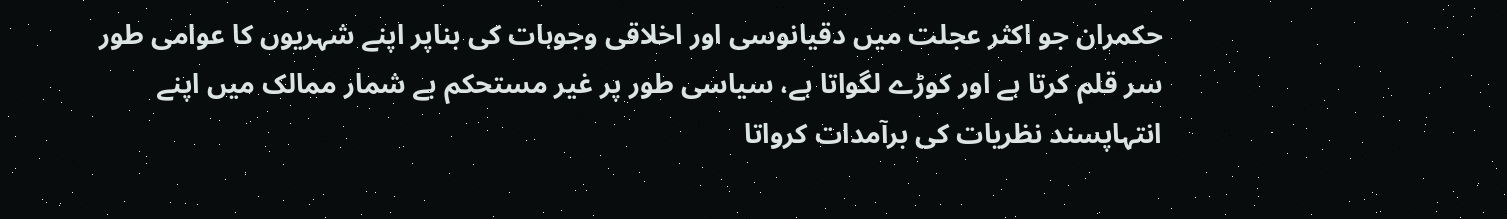حکمران جو اکثر عجلت میں دقیانوسی اور اخلاقی وجوہات کی بناپر اپنے شہریوں کا عوامی طور سر قلم کرتا ہے اور کوڑے لگواتا ہے، سیاسی طور پر غیر مستحکم بے شمار ممالک میں اپنے انتہاپسند نظریات کی برآمدات کرواتا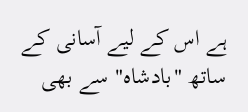ہے اس کے لیے آسانی کے ساتھ "بادشاہ" سے بھی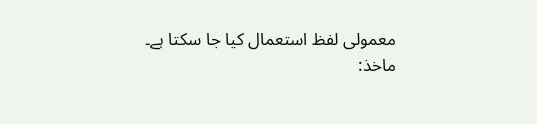معمولی لفظ استعمال کیا جا سکتا ہے۔
ماخذ: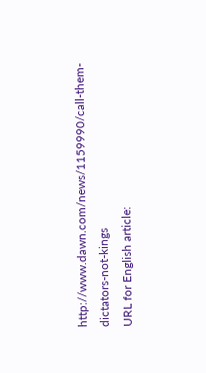http://www.dawn.com/news/1159990/call-them-dictators-not-kings
URL for English article: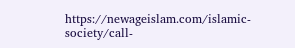https://newageislam.com/islamic-society/call-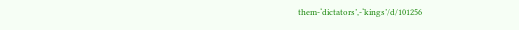them-‘dictators’,-‘kings’/d/101256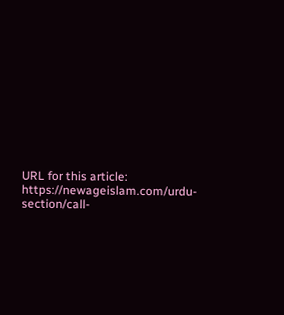URL for this article: https://newageislam.com/urdu-section/call-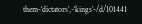them-‘dictators’,-‘kings’-/d/101441